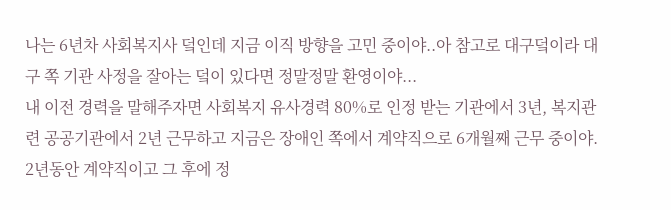나는 6년차 사회복지사 덬인데 지금 이직 방향을 고민 중이야..아 참고로 대구덬이라 대구 쪽 기관 사정을 잘아는 덬이 있다면 정말정말 환영이야...
내 이전 경력을 말해주자면 사회복지 유사경력 80%로 인정 받는 기관에서 3년, 복지관련 공공기관에서 2년 근무하고 지금은 장애인 쪽에서 계약직으로 6개월째 근무 중이야. 2년동안 계약직이고 그 후에 정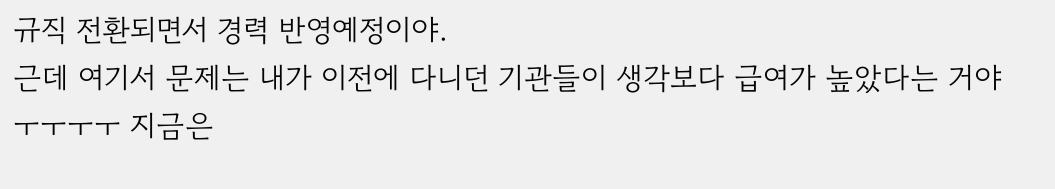규직 전환되면서 경력 반영예정이야.
근데 여기서 문제는 내가 이전에 다니던 기관들이 생각보다 급여가 높았다는 거야 ㅜㅜㅜㅜ 지금은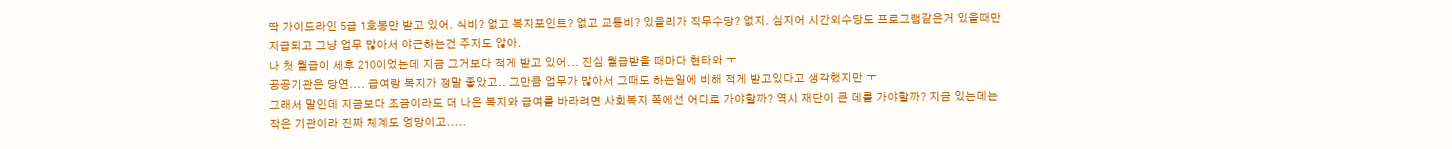딱 가이드라인 5급 1호봉만 받고 있어. 식비? 없고 복지포인트? 없고 교통비? 있을리가 직무수당? 없지. 심지어 시간외수당도 프로그램같은거 있을때만 지급되고 그냥 업무 많아서 야근하는건 주지도 않아.
나 첫 월급이 세후 210이었는데 지금 그거보다 적게 받고 있어... 진심 월급받을 때마다 현타와 ㅜ
공공기관은 당연.... 급여랑 복지가 정말 좋았고.. 그만큼 업무가 많아서 그때도 하는일에 비해 적게 받고있다고 생각했지만 ㅜ
그래서 말인데 지금보다 조금이라도 더 나은 복지와 급여를 바라려면 사회복지 쪽에선 어디로 가야할까? 역시 재단이 큰 데를 가야할까? 지금 있는데는 작은 기관이라 진짜 체계도 엉망이고.....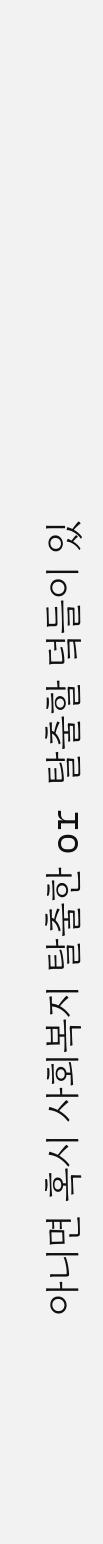아니면 혹시 사회복지 탈출한 or 탈출할 덬들이 있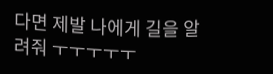다면 제발 나에게 길을 알려줘 ㅜㅜㅜㅜㅜ